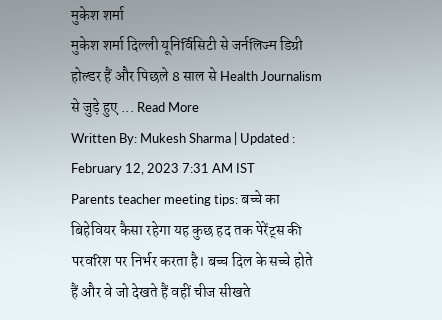मुकेश शर्मा
मुकेश शर्मा दिल्ली यूनिर्विसिटी से जर्नलिज्म डिग्री होल्डर हैं और पिछले 8 साल से Health Journalism से जुड़े हुए ... Read More
Written By: Mukesh Sharma | Updated : February 12, 2023 7:31 AM IST
Parents teacher meeting tips: बच्चे का बिहेवियर कैसा रहेगा यह कुछ हद तक पेरेंट्स की परवरिश पर निर्भर करता है। बच्च दिल के सच्चे होते हैं और वे जो देखते हैं वहीं चीज सीखते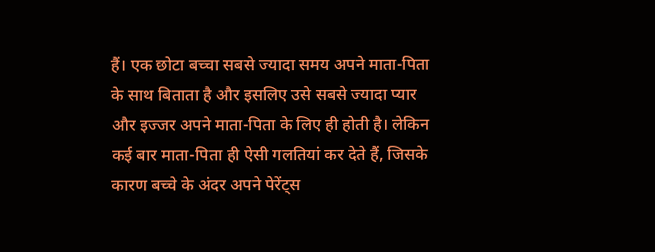हैं। एक छोटा बच्चा सबसे ज्यादा समय अपने माता-पिता के साथ बिताता है और इसलिए उसे सबसे ज्यादा प्यार और इज्जर अपने माता-पिता के लिए ही होती है। लेकिन कई बार माता-पिता ही ऐसी गलतियां कर देते हैं, जिसके कारण बच्चे के अंदर अपने पेरेंट्स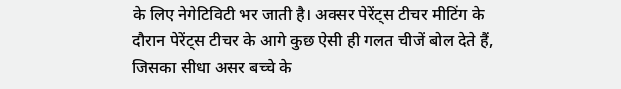के लिए नेगेटिविटी भर जाती है। अक्सर पेरेंट्स टीचर मीटिंग के दौरान पेरेंट्स टीचर के आगे कुछ ऐसी ही गलत चीजें बोल देते हैं, जिसका सीधा असर बच्चे के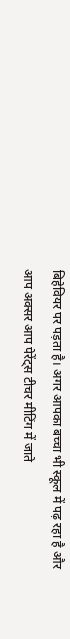बिहेवियर पर पड़ता है। अगर आपका बच्चा भी स्कूल में पढ़ रहा है और आप अक्सर आप पेरेंट्स टीचर मीटिंग में जाते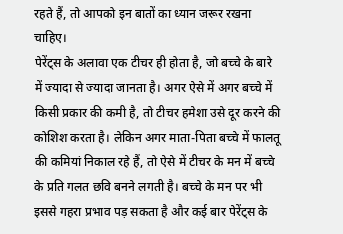रहते हैं, तो आपको इन बातों का ध्यान जरूर रखना चाहिए।
पेरेंट्स के अलावा एक टीचर ही होता है, जो बच्चे के बारे में ज्यादा से ज्यादा जानता है। अगर ऐसे में अगर बच्चे में किसी प्रकार की कमी है, तो टीचर हमेशा उसे दूर करने की कोशिश करता है। लेकिन अगर माता-पिता बच्चे में फालतू की कमियां निकाल रहे हैं, तो ऐसे में टीचर के मन में बच्चे के प्रति गलत छवि बनने लगती है। बच्चे के मन पर भी इससे गहरा प्रभाव पड़ सकता है और कई बार पेरेंट्स के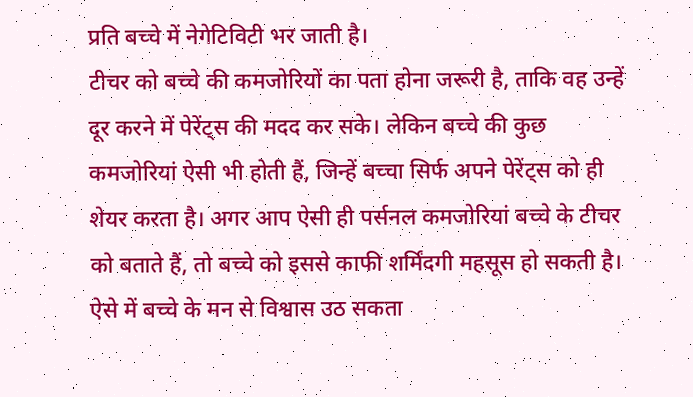प्रति बच्चे में नेगेटिविटी भर जाती है।
टीचर को बच्चे की कमजोरियों का पता होना जरूरी है, ताकि वह उन्हें दूर करने में पेरेंट्स की मदद कर सके। लेकिन बच्चे की कुछ कमजोरियां ऐसी भी होती हैं, जिन्हें बच्चा सिर्फ अपने पेरेंट्स को ही शेयर करता है। अगर आप ऐसी ही पर्सनल कमजोरियां बच्चे के टीचर को बताते हैं, तो बच्चे को इससे काफी शर्मिंदगी महसूस हो सकती है। ऐसे में बच्चे के मन से विश्वास उठ सकता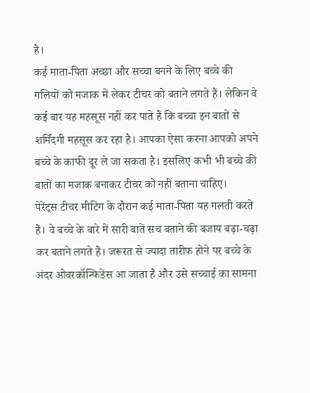है।
कई माता-पिता अच्छा और सच्चा बनने के लिए बच्चे की गलियों को मजाक में लेकर टीचर को बताने लगते हैं। लेकिन वे कई बार यह महसूस नहीं कर पाते हैं कि बच्चा इन बातों से शर्मिंदगी महसूस कर रहा है। आपका ऐसा करना आपको अपने बच्चे के काफी दूर ले जा सकता है। इसलिए कभी भी बच्चे की बातों का मजाक बनाकर टीचर को नहीं बताना चाहिए।
पेरेंट्स टीचर मीटिंग के दौरान कई माता-पिता यह गलती करते हैं। वे बच्चे के बारे में सारी बातें सच बताने की बजाय बढ़ा-चढ़ा कर बताने लगते हैं। जरूरत से ज्यादा तारीफ होने पर बच्चे के अंदर ओवरकॉन्फिडेंस आ जाता है और उसे सच्चाई का सामना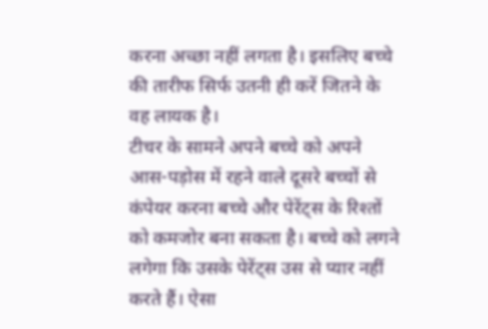करना अच्छा नहीं लगता है। इसलिए बच्चे की तारीफ सिर्फ उतनी ही करें जितने के वह लायक है।
टीचर के सामने अपने बच्चे को अपने आस-पड़ोस में रहने वाले दूसरे बच्चों से कंपेयर करना बच्चे और पेरेंट्स के रिश्तों को कमजोर बना सकता है। बच्चे को लगने लगेगा कि उसके पेरेंट्स उस से प्यार नहीं करते हैं। ऐसा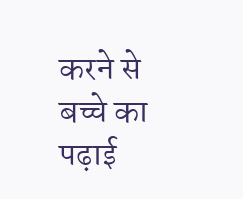करने से बच्चे का पढ़ाई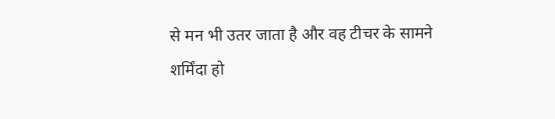से मन भी उतर जाता है और वह टीचर के सामने शर्मिंदा हो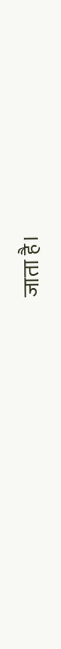जाता है।